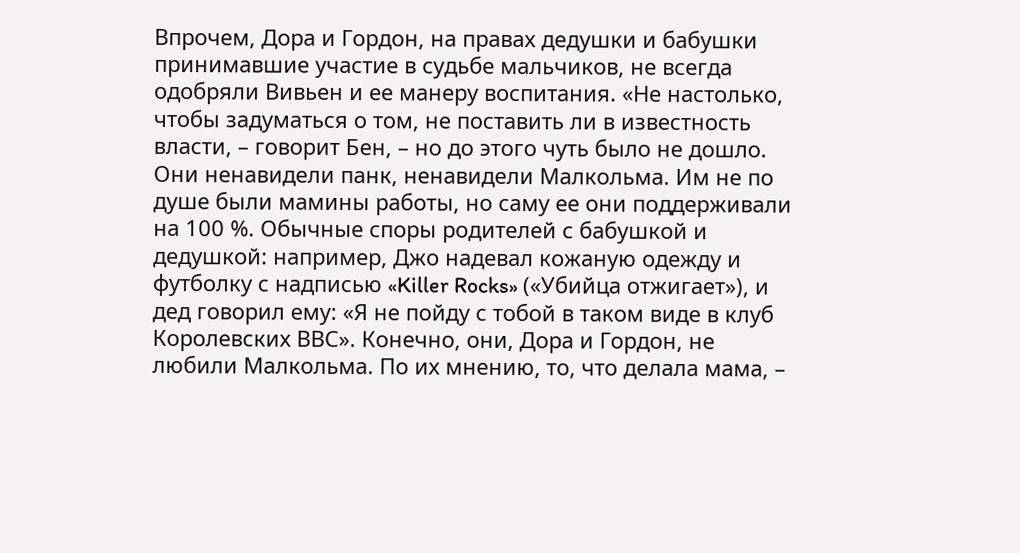Впрочем, Дора и Гордон, на правах дедушки и бабушки принимавшие участие в судьбе мальчиков, не всегда одобряли Вивьен и ее манеру воспитания. «Не настолько, чтобы задуматься о том, не поставить ли в известность власти, – говорит Бен, – но до этого чуть было не дошло. Они ненавидели панк, ненавидели Малкольма. Им не по душе были мамины работы, но саму ее они поддерживали на 100 %. Обычные споры родителей с бабушкой и дедушкой: например, Джо надевал кожаную одежду и футболку с надписью «Killer Rocks» («Убийца отжигает»), и дед говорил ему: «Я не пойду с тобой в таком виде в клуб Королевских ВВС». Конечно, они, Дора и Гордон, не любили Малкольма. По их мнению, то, что делала мама, –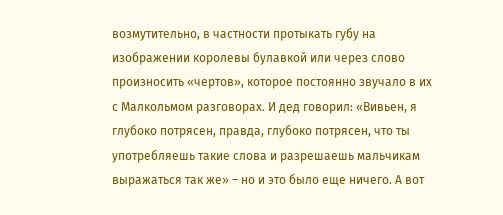возмутительно, в частности протыкать губу на изображении королевы булавкой или через слово произносить «чертов», которое постоянно звучало в их с Малкольмом разговорах. И дед говорил: «Вивьен, я глубоко потрясен, правда, глубоко потрясен, что ты употребляешь такие слова и разрешаешь мальчикам выражаться так же» – но и это было еще ничего. А вот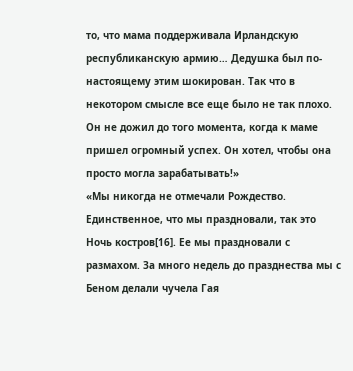то, что мама поддерживала Ирландскую республиканскую армию… Дедушка был по-настоящему этим шокирован. Так что в некотором смысле все еще было не так плохо. Он не дожил до того момента, когда к маме пришел огромный успех. Он хотел, чтобы она просто могла зарабатывать!»
«Мы никогда не отмечали Рождество. Единственное, что мы праздновали, так это Ночь костров[16]. Ее мы праздновали с размахом. За много недель до празднества мы с Беном делали чучела Гая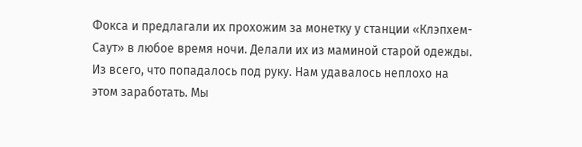Фокса и предлагали их прохожим за монетку у станции «Клэпхем-Саут» в любое время ночи. Делали их из маминой старой одежды. Из всего, что попадалось под руку. Нам удавалось неплохо на этом заработать. Мы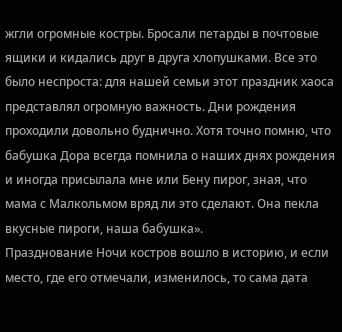жгли огромные костры. Бросали петарды в почтовые ящики и кидались друг в друга хлопушками. Все это было неспроста: для нашей семьи этот праздник хаоса представлял огромную важность. Дни рождения проходили довольно буднично. Хотя точно помню, что бабушка Дора всегда помнила о наших днях рождения и иногда присылала мне или Бену пирог, зная, что мама с Малкольмом вряд ли это сделают. Она пекла вкусные пироги, наша бабушка».
Празднование Ночи костров вошло в историю, и если место, где его отмечали, изменилось, то сама дата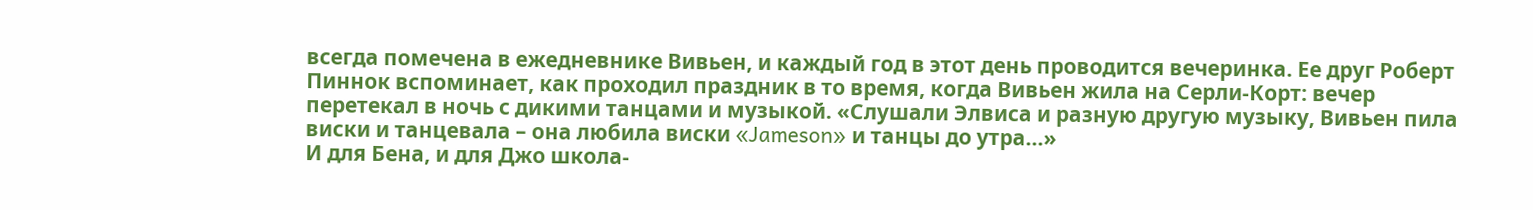всегда помечена в ежедневнике Вивьен, и каждый год в этот день проводится вечеринка. Ее друг Роберт Пиннок вспоминает, как проходил праздник в то время, когда Вивьен жила на Серли-Корт: вечер перетекал в ночь с дикими танцами и музыкой. «Слушали Элвиса и разную другую музыку, Вивьен пила виски и танцевала – она любила виски «Jameson» и танцы до утра…»
И для Бена, и для Джо школа-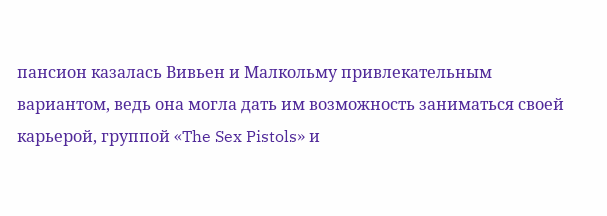пансион казалась Вивьен и Малкольму привлекательным вариантом, ведь она могла дать им возможность заниматься своей карьерой, группой «The Sex Pistols» и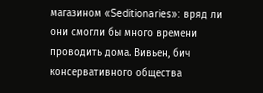магазином «Seditionaries»: вряд ли они смогли бы много времени проводить дома. Вивьен, бич консервативного общества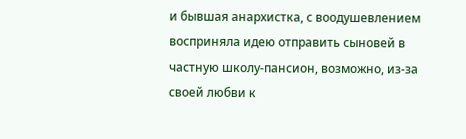и бывшая анархистка, с воодушевлением восприняла идею отправить сыновей в частную школу-пансион, возможно, из-за своей любви к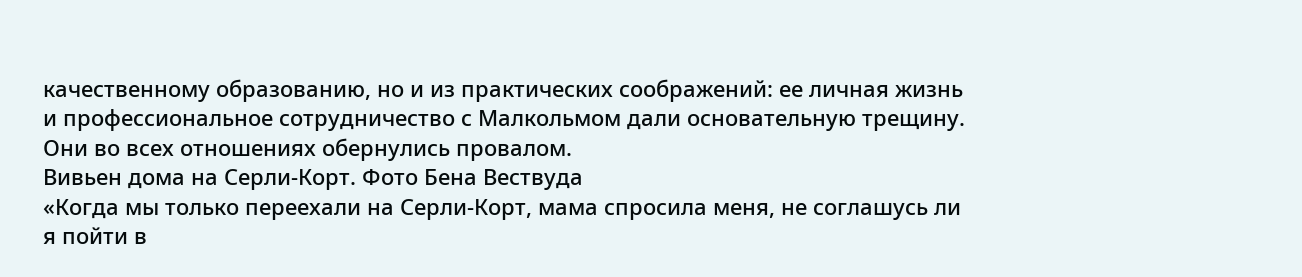качественному образованию, но и из практических соображений: ее личная жизнь и профессиональное сотрудничество с Малкольмом дали основательную трещину. Они во всех отношениях обернулись провалом.
Вивьен дома на Серли-Корт. Фото Бена Вествуда
«Когда мы только переехали на Серли-Корт, мама спросила меня, не соглашусь ли я пойти в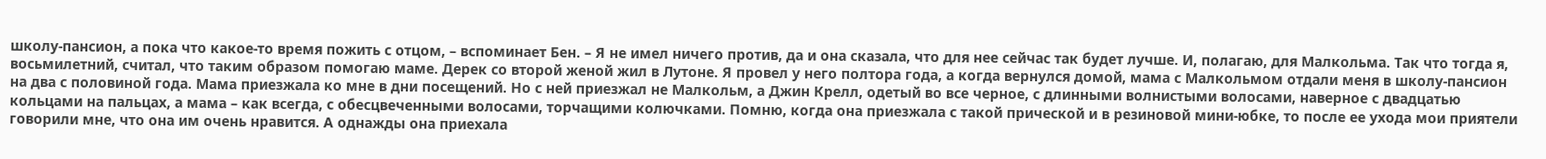школу-пансион, а пока что какое-то время пожить с отцом, – вспоминает Бен. – Я не имел ничего против, да и она сказала, что для нее сейчас так будет лучше. И, полагаю, для Малкольма. Так что тогда я, восьмилетний, считал, что таким образом помогаю маме. Дерек со второй женой жил в Лутоне. Я провел у него полтора года, а когда вернулся домой, мама с Малкольмом отдали меня в школу-пансион на два с половиной года. Мама приезжала ко мне в дни посещений. Но с ней приезжал не Малкольм, а Джин Крелл, одетый во все черное, с длинными волнистыми волосами, наверное с двадцатью кольцами на пальцах, а мама – как всегда, с обесцвеченными волосами, торчащими колючками. Помню, когда она приезжала с такой прической и в резиновой мини-юбке, то после ее ухода мои приятели говорили мне, что она им очень нравится. А однажды она приехала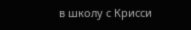в школу с Крисси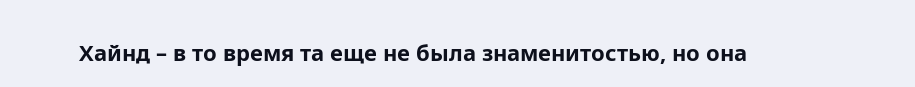Хайнд – в то время та еще не была знаменитостью, но она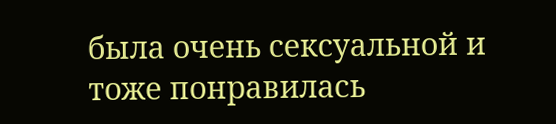была очень сексуальной и тоже понравилась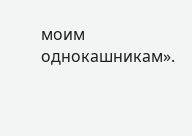моим однокашникам».